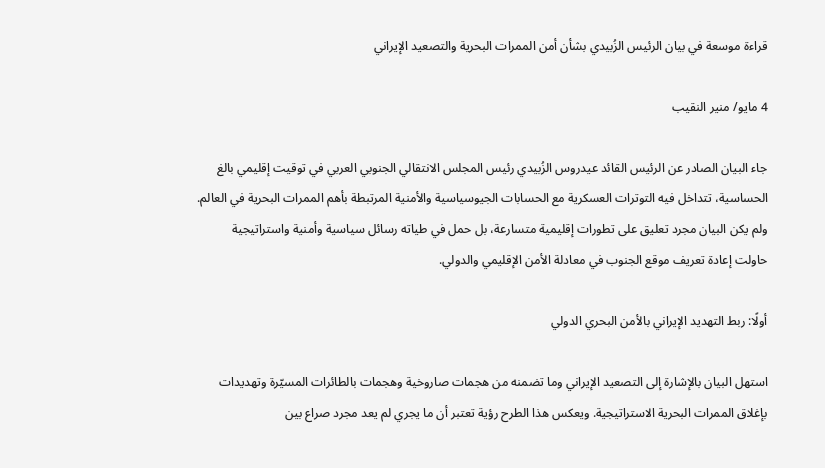قراءة موسعة في بيان الرئيس الزُبيدي بشأن أمن الممرات البحرية والتصعيد الإيراني

4 مايو/ منير النقيب

جاء البيان الصادر عن الرئيس القائد عيدروس الزُبيدي رئيس المجلس الانتقالي الجنوبي العربي في توقيت إقليمي بالغ الحساسية، تتداخل فيه التوترات العسكرية مع الحسابات الجيوسياسية والأمنية المرتبطة بأهم الممرات البحرية في العالم. ولم يكن البيان مجرد تعليق على تطورات إقليمية متسارعة، بل حمل في طياته رسائل سياسية وأمنية واستراتيجية حاولت إعادة تعريف موقع الجنوب في معادلة الأمن الإقليمي والدولي.

أولًا: ربط التهديد الإيراني بالأمن البحري الدولي

استهل البيان بالإشارة إلى التصعيد الإيراني وما تضمنه من هجمات صاروخية وهجمات بالطائرات المسيّرة وتهديدات بإغلاق الممرات البحرية الاستراتيجية. ويعكس هذا الطرح رؤية تعتبر أن ما يجري لم يعد مجرد صراع بين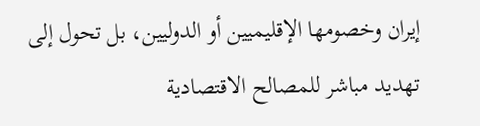إيران وخصومها الإقليميين أو الدوليين، بل تحول إلى تهديد مباشر للمصالح الاقتصادية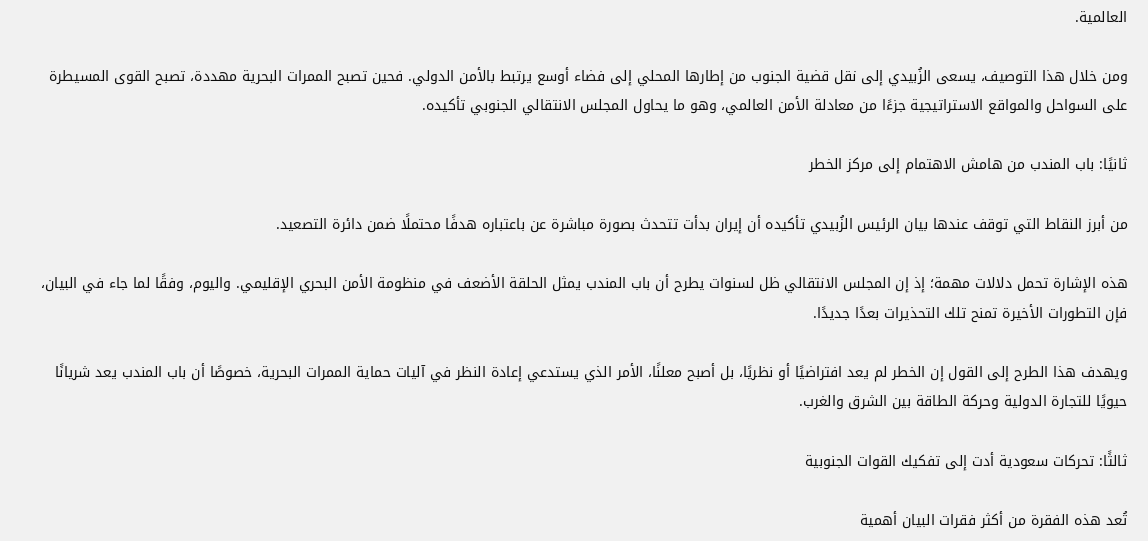العالمية.

ومن خلال هذا التوصيف، يسعى الزُبيدي إلى نقل قضية الجنوب من إطارها المحلي إلى فضاء أوسع يرتبط بالأمن الدولي. فحين تصبح الممرات البحرية مهددة، تصبح القوى المسيطرة على السواحل والمواقع الاستراتيجية جزءًا من معادلة الأمن العالمي، وهو ما يحاول المجلس الانتقالي الجنوبي تأكيده.

ثانيًا: باب المندب من هامش الاهتمام إلى مركز الخطر

من أبرز النقاط التي توقف عندها بيان الرئيس الزُبيدي تأكيده أن إيران بدأت تتحدث بصورة مباشرة عن باعتباره هدفًا محتملًا ضمن دائرة التصعيد.

هذه الإشارة تحمل دلالات مهمة؛ إذ إن المجلس الانتقالي ظل لسنوات يطرح أن باب المندب يمثل الحلقة الأضعف في منظومة الأمن البحري الإقليمي. واليوم، وفقًا لما جاء في البيان، فإن التطورات الأخيرة تمنح تلك التحذيرات بعدًا جديدًا.

ويهدف هذا الطرح إلى القول إن الخطر لم يعد افتراضيًا أو نظريًا، بل أصبح معلنًا، الأمر الذي يستدعي إعادة النظر في آليات حماية الممرات البحرية، خصوصًا أن باب المندب يعد شريانًا حيويًا للتجارة الدولية وحركة الطاقة بين الشرق والغرب.

ثالثًا: تحركات سعودية أدت إلى تفكيك القوات الجنوبية

تُعد هذه الفقرة من أكثر فقرات البيان أهمية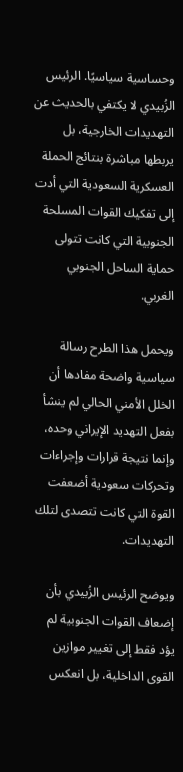وحساسية سياسيًا. الرئيس الزُبيدي لا يكتفي بالحديث عن التهديدات الخارجية، بل يربطها مباشرة بنتائج الحملة العسكرية السعودية التي أدت إلى تفكيك القوات المسلحة الجنوبية التي كانت تتولى حماية الساحل الجنوبي الغربي.

ويحمل هذا الطرح رسالة سياسية واضحة مفادها أن الخلل الأمني الحالي لم ينشأ بفعل التهديد الإيراني وحده، وإنما نتيجة قرارات وإجراءات وتحركات سعودية أضعفت القوة التي كانت تتصدى لتلك التهديدات.

ويوضح الرئيس الزُبيدي بأن إضعاف القوات الجنوبية لم يؤد فقط إلى تغيير موازين القوى الداخلية، بل انعكس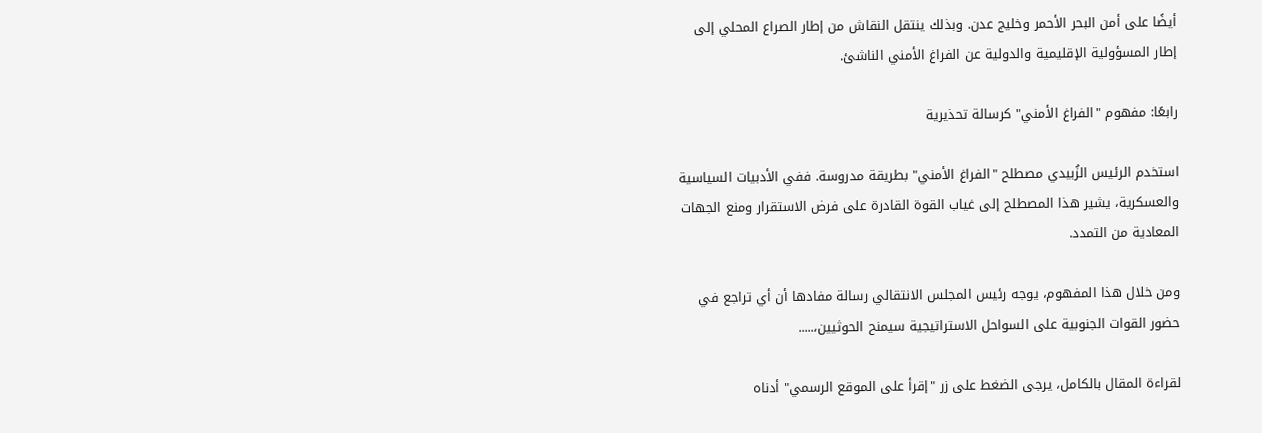أيضًا على أمن البحر الأحمر وخليج عدن. وبذلك ينتقل النقاش من إطار الصراع المحلي إلى إطار المسؤولية الإقليمية والدولية عن الفراغ الأمني الناشئ.

رابعًا: مفهوم "الفراغ الأمني" كرسالة تحذيرية

استخدم الرئيس الزُبيدي مصطلح "الفراغ الأمني" بطريقة مدروسة. ففي الأدبيات السياسية والعسكرية، يشير هذا المصطلح إلى غياب القوة القادرة على فرض الاستقرار ومنع الجهات المعادية من التمدد.

ومن خلال هذا المفهوم، يوجه رئيس المجلس الانتقالي رسالة مفادها أن أي تراجع في حضور القوات الجنوبية على السواحل الاستراتيجية سيمنح الحوثيين،.....

لقراءة المقال بالكامل، يرجى الضغط على زر "إقرأ على الموقع الرسمي" أدناه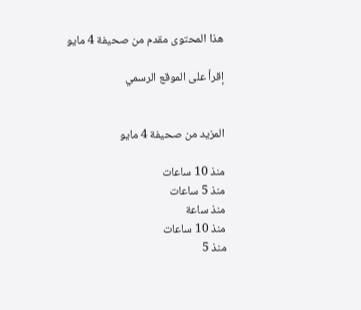هذا المحتوى مقدم من صحيفة 4 مايو

إقرأ على الموقع الرسمي


المزيد من صحيفة 4 مايو

منذ 10 ساعات
منذ 5 ساعات
منذ ساعة
منذ 10 ساعات
منذ 5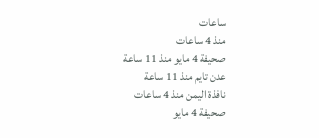ساعات
منذ 4 ساعات
صحيفة 4 مايو منذ 11 ساعة
عدن تايم منذ 11 ساعة
نافذة اليمن منذ 4 ساعات
صحيفة 4 مايو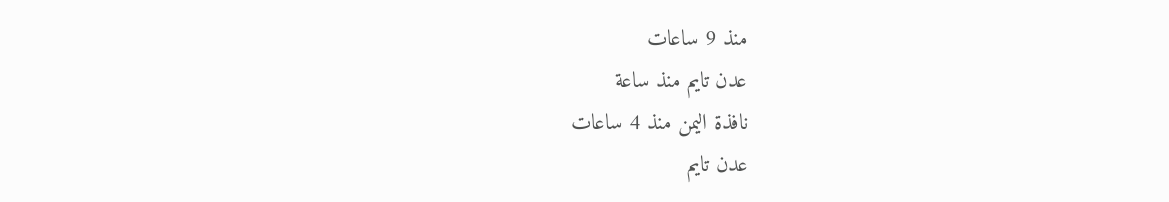منذ 9 ساعات
عدن تايم منذ ساعة
نافذة اليمن منذ 4 ساعات
عدن تايم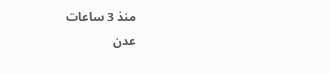منذ 3 ساعات
عدن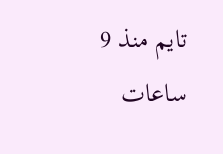تايم منذ 9 ساعات